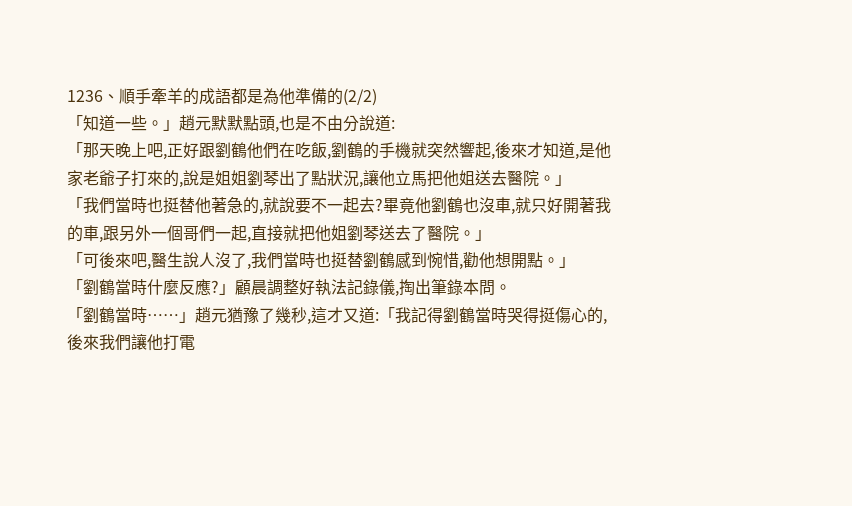1236、順手牽羊的成語都是為他準備的(2/2)
「知道一些。」趙元默默點頭,也是不由分說道:
「那天晚上吧,正好跟劉鶴他們在吃飯,劉鶴的手機就突然響起,後來才知道,是他家老爺子打來的,說是姐姐劉琴出了點狀況,讓他立馬把他姐送去醫院。」
「我們當時也挺替他著急的,就說要不一起去?畢竟他劉鶴也沒車,就只好開著我的車,跟另外一個哥們一起,直接就把他姐劉琴送去了醫院。」
「可後來吧,醫生說人沒了,我們當時也挺替劉鶴感到惋惜,勸他想開點。」
「劉鶴當時什麼反應?」顧晨調整好執法記錄儀,掏出筆錄本問。
「劉鶴當時……」趙元猶豫了幾秒,這才又道:「我記得劉鶴當時哭得挺傷心的,後來我們讓他打電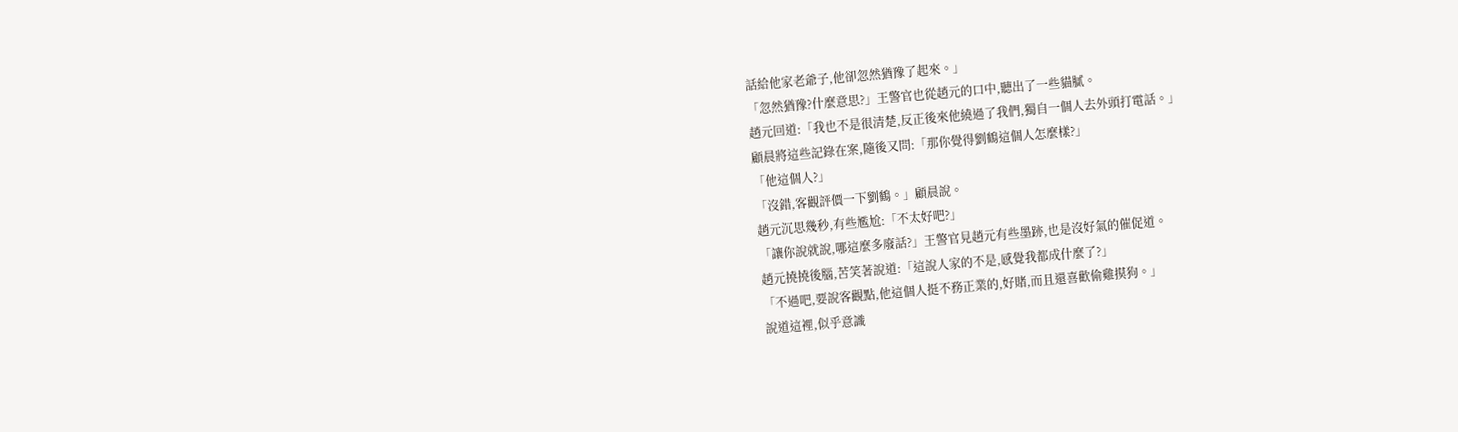話給他家老爺子,他卻忽然猶豫了起來。」
「忽然猶豫?什麼意思?」王警官也從趙元的口中,聽出了一些貓膩。
趙元回道:「我也不是很清楚,反正後來他繞過了我們,獨自一個人去外頭打電話。」
顧晨將這些記錄在案,隨後又問:「那你覺得劉鶴這個人怎麼樣?」
「他這個人?」
「沒錯,客觀評價一下劉鶴。」顧晨說。
趙元沉思幾秒,有些尷尬:「不太好吧?」
「讓你說就說,哪這麼多廢話?」王警官見趙元有些墨跡,也是沒好氣的催促道。
趙元撓撓後腦,苦笑著說道:「這說人家的不是,感覺我都成什麼了?」
「不過吧,要說客觀點,他這個人挺不務正業的,好賭,而且還喜歡偷雞摸狗。」
說道這裡,似乎意識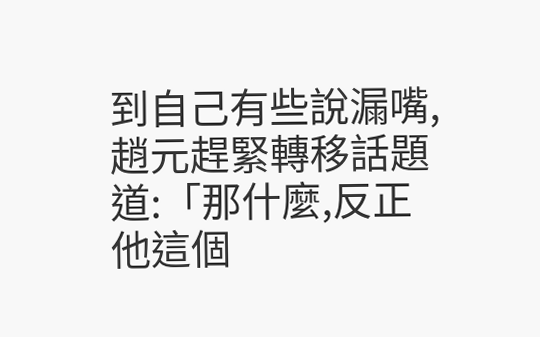到自己有些說漏嘴,趙元趕緊轉移話題道:「那什麼,反正他這個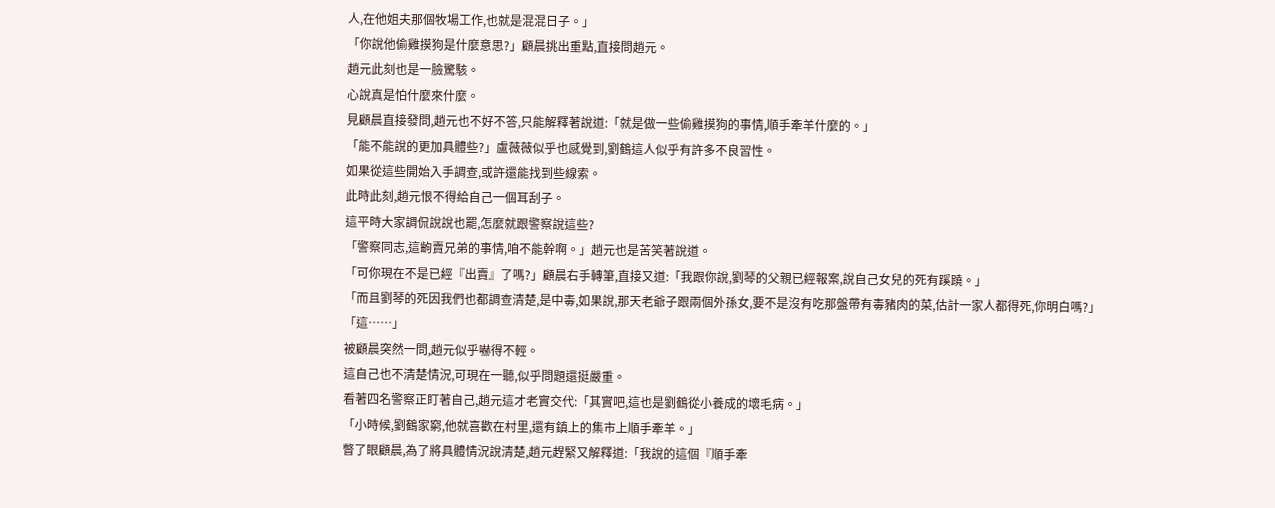人,在他姐夫那個牧場工作,也就是混混日子。」
「你說他偷雞摸狗是什麼意思?」顧晨挑出重點,直接問趙元。
趙元此刻也是一臉驚駭。
心說真是怕什麼來什麼。
見顧晨直接發問,趙元也不好不答,只能解釋著說道:「就是做一些偷雞摸狗的事情,順手牽羊什麼的。」
「能不能說的更加具體些?」盧薇薇似乎也感覺到,劉鶴這人似乎有許多不良習性。
如果從這些開始入手調查,或許還能找到些線索。
此時此刻,趙元恨不得給自己一個耳刮子。
這平時大家調侃說說也罷,怎麼就跟警察說這些?
「警察同志,這齣賣兄弟的事情,咱不能幹啊。」趙元也是苦笑著說道。
「可你現在不是已經『出賣』了嗎?」顧晨右手轉筆,直接又道:「我跟你說,劉琴的父親已經報案,說自己女兒的死有蹊蹺。」
「而且劉琴的死因我們也都調查清楚,是中毒,如果說,那天老爺子跟兩個外孫女,要不是沒有吃那盤帶有毒豬肉的菜,估計一家人都得死,你明白嗎?」
「這……」
被顧晨突然一問,趙元似乎嚇得不輕。
這自己也不清楚情況,可現在一聽,似乎問題還挺嚴重。
看著四名警察正盯著自己,趙元這才老實交代:「其實吧,這也是劉鶴從小養成的壞毛病。」
「小時候,劉鶴家窮,他就喜歡在村里,還有鎮上的集市上順手牽羊。」
瞥了眼顧晨,為了將具體情況說清楚,趙元趕緊又解釋道:「我說的這個『順手牽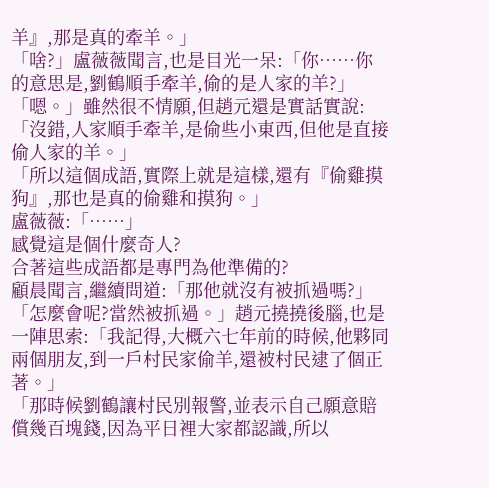羊』,那是真的牽羊。」
「啥?」盧薇薇聞言,也是目光一呆:「你……你的意思是,劉鶴順手牽羊,偷的是人家的羊?」
「嗯。」雖然很不情願,但趙元還是實話實說:「沒錯,人家順手牽羊,是偷些小東西,但他是直接偷人家的羊。」
「所以這個成語,實際上就是這樣,還有『偷雞摸狗』,那也是真的偷雞和摸狗。」
盧薇薇:「……」
感覺這是個什麼奇人?
合著這些成語都是專門為他準備的?
顧晨聞言,繼續問道:「那他就沒有被抓過嗎?」
「怎麼會呢?當然被抓過。」趙元撓撓後腦,也是一陣思索:「我記得,大概六七年前的時候,他夥同兩個朋友,到一戶村民家偷羊,還被村民逮了個正著。」
「那時候劉鶴讓村民別報警,並表示自己願意賠償幾百塊錢,因為平日裡大家都認識,所以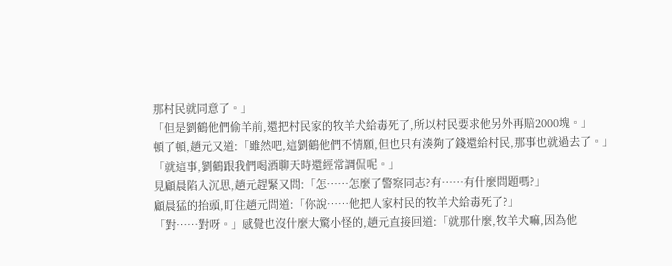那村民就同意了。」
「但是劉鶴他們偷羊前,還把村民家的牧羊犬給毒死了,所以村民要求他另外再賠2000塊。」
頓了頓,趙元又道:「雖然吧,這劉鶴他們不情願,但也只有湊夠了錢還給村民,那事也就過去了。」
「就這事,劉鶴跟我們喝酒聊天時還經常調侃呢。」
見顧晨陷入沉思,趙元趕緊又問:「怎……怎麼了警察同志?有……有什麼問題嗎?」
顧晨猛的抬頭,盯住趙元問道:「你說……他把人家村民的牧羊犬給毒死了?」
「對……對呀。」感覺也沒什麼大驚小怪的,趙元直接回道:「就那什麼,牧羊犬嘛,因為他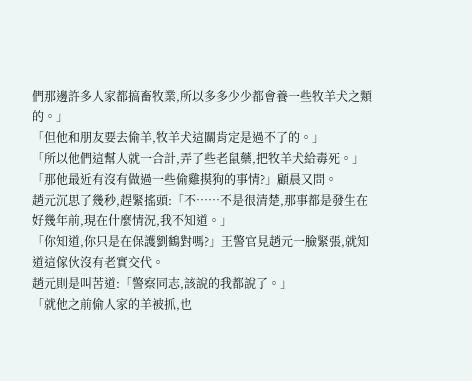們那邊許多人家都搞畜牧業,所以多多少少都會養一些牧羊犬之類的。」
「但他和朋友要去偷羊,牧羊犬這關肯定是過不了的。」
「所以他們這幫人就一合計,弄了些老鼠藥,把牧羊犬給毒死。」
「那他最近有沒有做過一些偷雞摸狗的事情?」顧晨又問。
趙元沉思了幾秒,趕緊搖頭:「不……不是很清楚,那事都是發生在好幾年前,現在什麼情況,我不知道。」
「你知道,你只是在保護劉鶴對嗎?」王警官見趙元一臉緊張,就知道這傢伙沒有老實交代。
趙元則是叫苦道:「警察同志,該說的我都說了。」
「就他之前偷人家的羊被抓,也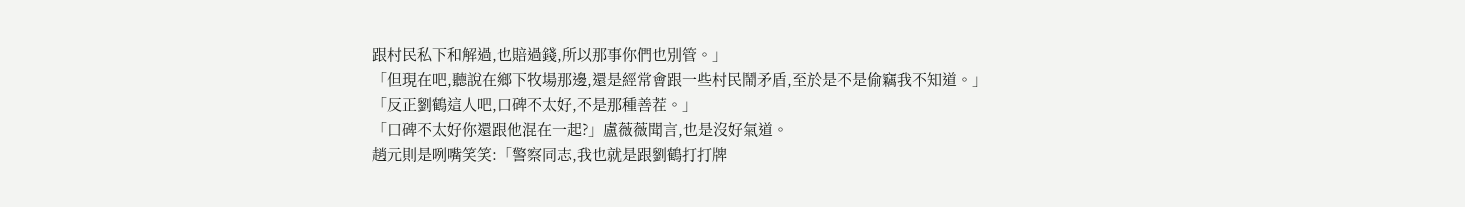跟村民私下和解過,也賠過錢,所以那事你們也別管。」
「但現在吧,聽說在鄉下牧場那邊,還是經常會跟一些村民鬧矛盾,至於是不是偷竊我不知道。」
「反正劉鶴這人吧,口碑不太好,不是那種善茬。」
「口碑不太好你還跟他混在一起?」盧薇薇聞言,也是沒好氣道。
趙元則是咧嘴笑笑:「警察同志,我也就是跟劉鶴打打牌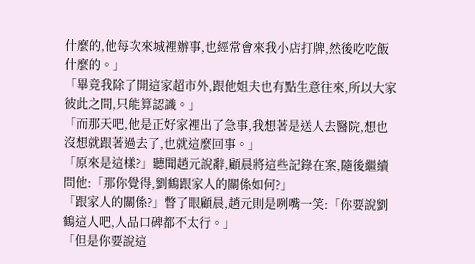什麼的,他每次來城裡辦事,也經常會來我小店打牌,然後吃吃飯什麼的。」
「畢竟我除了開這家超市外,跟他姐夫也有點生意往來,所以大家彼此之間,只能算認識。」
「而那天吧,他是正好家裡出了急事,我想著是送人去醫院,想也沒想就跟著過去了,也就這麼回事。」
「原來是這樣?」聽聞趙元說辭,顧晨將這些記錄在案,隨後繼續問他:「那你覺得,劉鶴跟家人的關係如何?」
「跟家人的關係?」瞥了眼顧晨,趙元則是咧嘴一笑:「你要說劉鶴這人吧,人品口碑都不太行。」
「但是你要說這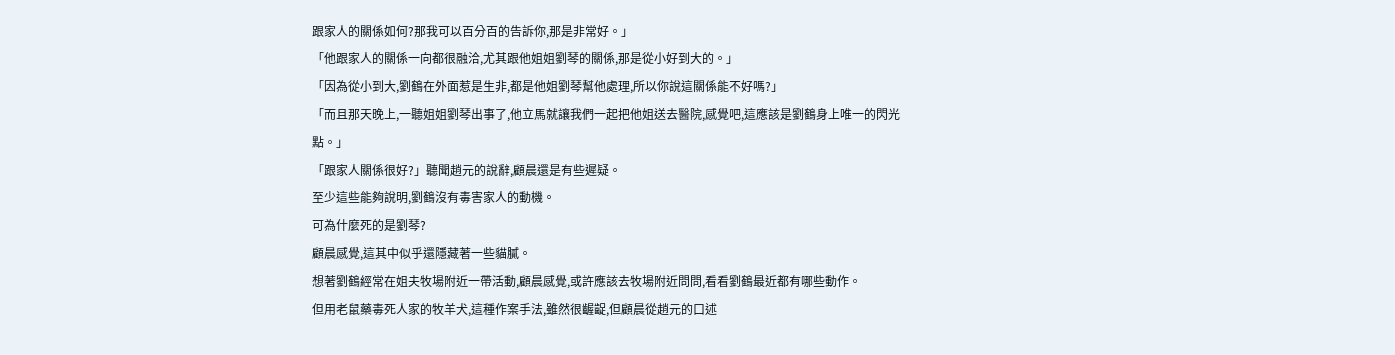跟家人的關係如何?那我可以百分百的告訴你,那是非常好。」
「他跟家人的關係一向都很融洽,尤其跟他姐姐劉琴的關係,那是從小好到大的。」
「因為從小到大,劉鶴在外面惹是生非,都是他姐劉琴幫他處理,所以你說這關係能不好嗎?」
「而且那天晚上,一聽姐姐劉琴出事了,他立馬就讓我們一起把他姐送去醫院,感覺吧,這應該是劉鶴身上唯一的閃光點。」
「跟家人關係很好?」聽聞趙元的說辭,顧晨還是有些遲疑。
至少這些能夠說明,劉鶴沒有毒害家人的動機。
可為什麼死的是劉琴?
顧晨感覺,這其中似乎還隱藏著一些貓膩。
想著劉鶴經常在姐夫牧場附近一帶活動,顧晨感覺,或許應該去牧場附近問問,看看劉鶴最近都有哪些動作。
但用老鼠藥毒死人家的牧羊犬,這種作案手法,雖然很齷齪,但顧晨從趙元的口述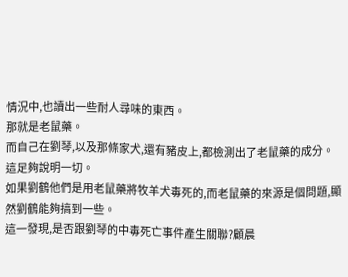情況中,也讀出一些耐人尋味的東西。
那就是老鼠藥。
而自己在劉琴,以及那條家犬,還有豬皮上,都檢測出了老鼠藥的成分。
這足夠說明一切。
如果劉鶴他們是用老鼠藥將牧羊犬毒死的,而老鼠藥的來源是個問題,顯然劉鶴能夠搞到一些。
這一發現,是否跟劉琴的中毒死亡事件產生關聯?顧晨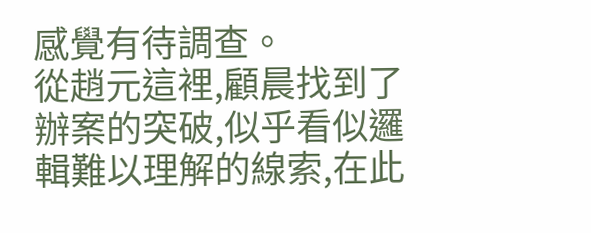感覺有待調查。
從趙元這裡,顧晨找到了辦案的突破,似乎看似邏輯難以理解的線索,在此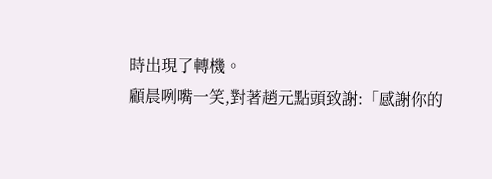時出現了轉機。
顧晨咧嘴一笑,對著趙元點頭致謝:「感謝你的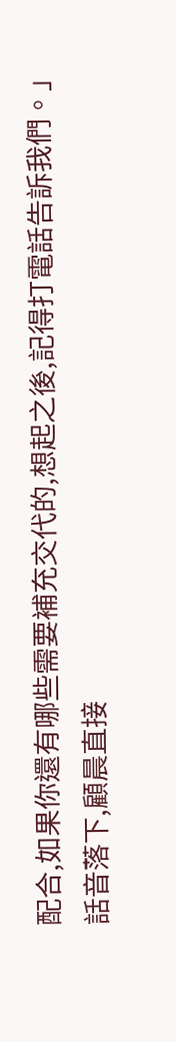配合,如果你還有哪些需要補充交代的,想起之後,記得打電話告訴我們。」
話音落下,顧晨直接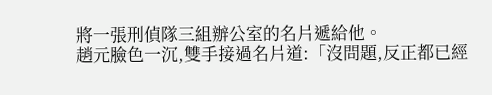將一張刑偵隊三組辦公室的名片遞給他。
趙元臉色一沉,雙手接過名片道:「沒問題,反正都已經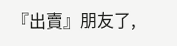『出賣』朋友了,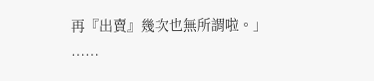再『出賣』幾次也無所謂啦。」
……